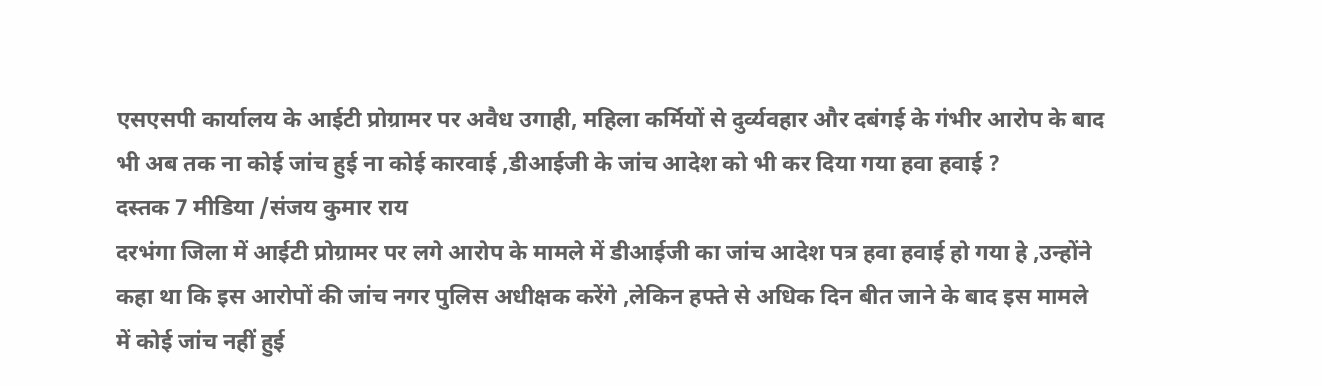एसएसपी कार्यालय के आईटी प्रोग्रामर पर अवैध उगाही, महिला कर्मियों से दुर्व्यवहार और दबंगई के गंभीर आरोप के बाद भी अब तक ना कोई जांच हुई ना कोई कारवाई ,डीआईजी के जांच आदेश को भी कर दिया गया हवा हवाई ?
दस्तक 7 मीडिया /संजय कुमार राय
दरभंगा जिला में आईटी प्रोग्रामर पर लगे आरोप के मामले में डीआईजी का जांच आदेश पत्र हवा हवाई हो गया हे ,उन्होंने कहा था कि इस आरोपों की जांच नगर पुलिस अधीक्षक करेंगे ,लेकिन हफ्ते से अधिक दिन बीत जाने के बाद इस मामले में कोई जांच नहीं हुई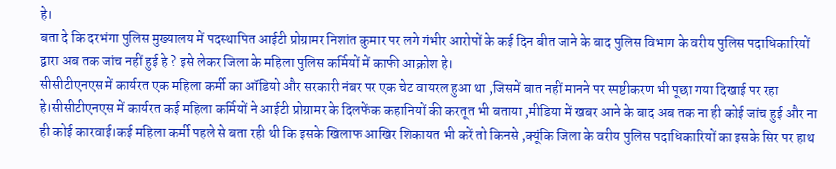हे।
बता दे कि दरभंगा पुलिस मुख्यालय में पदस्थापित आईटी प्रोग्रामर निशांत कुमार पर लगे गंभीर आरोपों के कई दिन बीत जाने के बाद पुलिस विभाग के वरीय पुलिस पदाधिकारियों द्वारा अब तक जांच नहीं हुई हे ? इसे लेकर जिला के महिला पुलिस कर्मियों में काफी आक्रोश हे।
सीसीटीएनएस में कार्यरत एक महिला कर्मी का ऑडियो और सरकारी नंबर पर एक चेट वायरल हुआ था ,जिसमें बात नहीं मानने पर स्पष्टीकरण भी पूछा गया दिखाई पर रहा हे।सीसीटीएनएस में कार्यरत कई महिला कर्मियों ने आईटी प्रोग्रामर के दिलफेंक कहानियों की करतूत भी बताया ,मीडिया में खबर आने के बाद अब तक ना ही कोई जांच हुई और ना ही कोई कारवाई।कई महिला कर्मी पहले से बता रही थी कि इसके खिलाफ आखिर शिकायत भी करें तो किनसे ,क्यूंकि जिला के वरीय पुलिस पदाधिकारियों का इसके सिर पर हाथ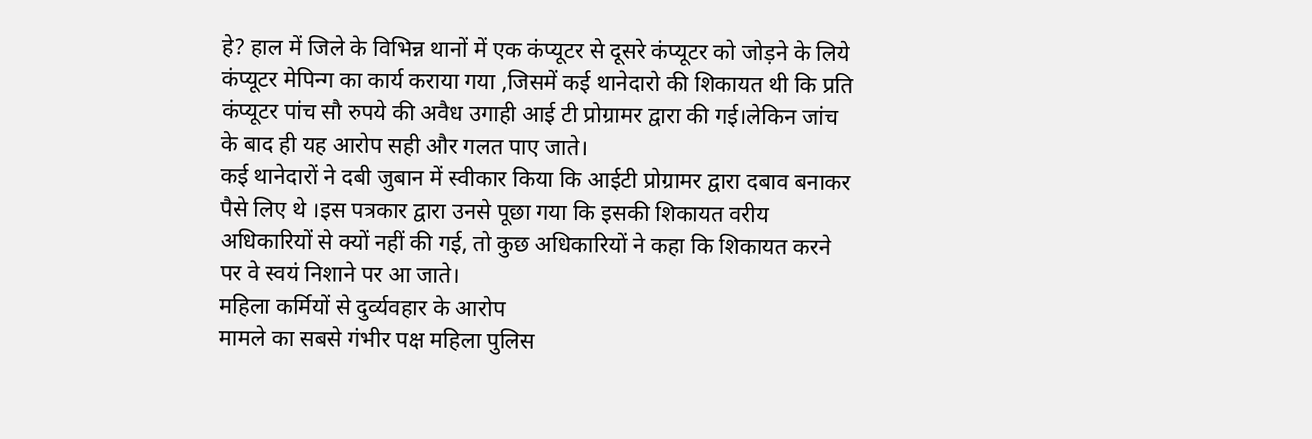हे? हाल में जिले के विभिन्न थानों में एक कंप्यूटर से दूसरे कंप्यूटर को जोड़ने के लिये कंप्यूटर मेपिन्ग का कार्य कराया गया ,जिसमें कई थानेदारो की शिकायत थी कि प्रति कंप्यूटर पांच सौ रुपये की अवैध उगाही आई टी प्रोग्रामर द्वारा की गई।लेकिन जांच के बाद ही यह आरोप सही और गलत पाए जाते।
कई थानेदारों ने दबी जुबान में स्वीकार किया कि आईटी प्रोग्रामर द्वारा दबाव बनाकर पैसे लिए थे ।इस पत्रकार द्वारा उनसे पूछा गया कि इसकी शिकायत वरीय अधिकारियों से क्यों नहीं की गई, तो कुछ अधिकारियों ने कहा कि शिकायत करने पर वे स्वयं निशाने पर आ जाते।
महिला कर्मियों से दुर्व्यवहार के आरोप
मामले का सबसे गंभीर पक्ष महिला पुलिस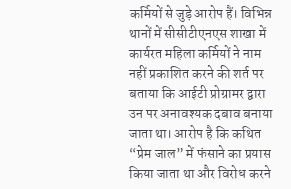कर्मियों से जुड़े आरोप हैं। विभिन्न थानों में सीसीटीएनएस शाखा में कार्यरत महिला कर्मियों ने नाम नहीं प्रकाशित करने की शर्त पर बताया कि आईटी प्रोग्रामर द्वारा उन पर अनावश्यक दबाव बनाया जाता था। आरोप है कि कथित “प्रेम जाल” में फंसाने का प्रयास किया जाता था और विरोध करने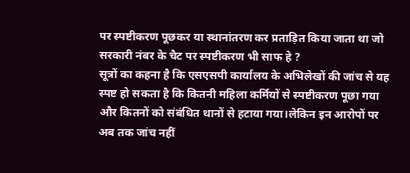पर स्पष्टीकरण पूछकर या स्थानांतरण कर प्रताड़ित किया जाता था जो सरकारी नंबर के चैट पर स्पष्टीकरण भी साफ हे ?
सूत्रों का कहना है कि एसएसपी कार्यालय के अभिलेखों की जांच से यह स्पष्ट हो सकता है कि कितनी महिला कर्मियों से स्पष्टीकरण पूछा गया और कितनों को संबंधित थानों से हटाया गया।लेकिन इन आरोपों पर अब तक जांच नहीं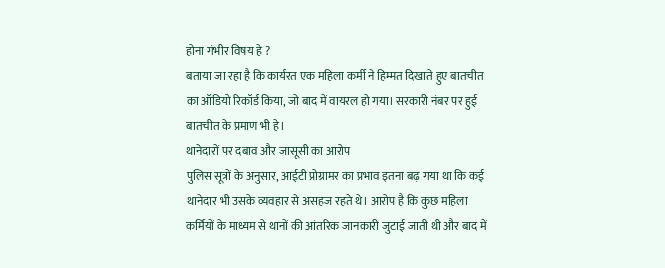होना गंभीर विषय हे ?
बताया जा रहा है कि कार्यरत एक महिला कर्मी ने हिम्मत दिखाते हुए बातचीत का ऑडियो रिकॉर्ड किया, जो बाद में वायरल हो गया। सरकारी नंबर पर हुई बातचीत के प्रमाण भी हे।
थानेदारों पर दबाव और जासूसी का आरोप
पुलिस सूत्रों के अनुसार, आईटी प्रोग्रामर का प्रभाव इतना बढ़ गया था कि कई थानेदार भी उसके व्यवहार से असहज रहते थे। आरोप है कि कुछ महिला कर्मियों के माध्यम से थानों की आंतरिक जानकारी जुटाई जाती थी और बाद में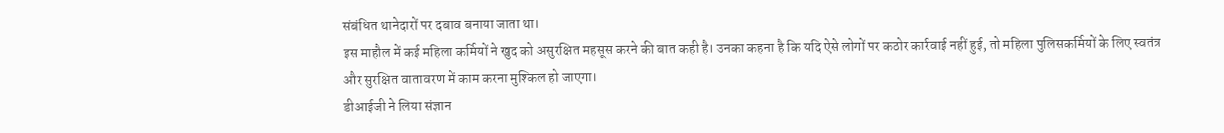संबंधित थानेदारों पर दबाव बनाया जाता था।
इस माहौल में कई महिला कर्मियों ने खुद को असुरक्षित महसूस करने की बात कही है। उनका कहना है कि यदि ऐसे लोगों पर कठोर कार्रवाई नहीं हुई, तो महिला पुलिसकर्मियों के लिए स्वतंत्र और सुरक्षित वातावरण में काम करना मुश्किल हो जाएगा।
डीआईजी ने लिया संज्ञान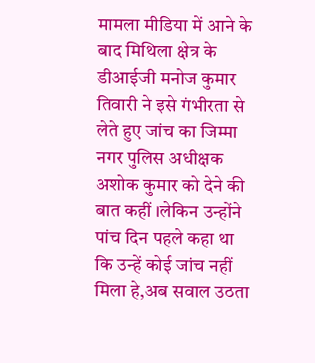मामला मीडिया में आने के बाद मिथिला क्षेत्र के डीआईजी मनोज कुमार तिवारी ने इसे गंभीरता से लेते हुए जांच का जिम्मा नगर पुलिस अधीक्षक अशोक कुमार को देने की बात कहीं ।लेकिन उन्होंने पांच दिन पहले कहा था कि उन्हें कोई जांच नहीं मिला हे,अब सवाल उठता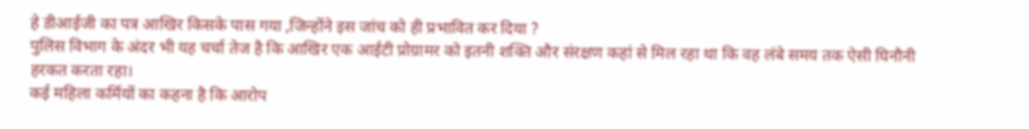हे डीआईजी का पत्र आखिर किसके पास गया ,जिन्होंने इस जांच को ही प्रभावित कर दिया ?
पुलिस विभाग के अंदर भी यह चर्चा तेज है कि आखिर एक आईटी प्रोग्रामर को इतनी शक्ति और संरक्षण कहां से मिल रहा था कि वह लंबे समय तक ऐसी घिनौनी हरकत करता रहा।
कई महिला कर्मियों का कहना है कि आरोप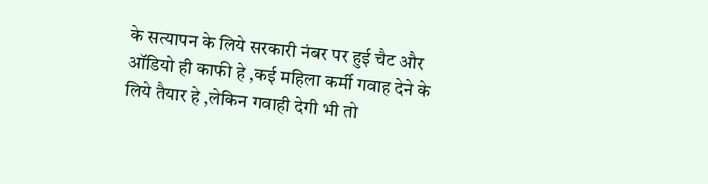के सत्यापन के लिये सरकारी नंबर पर हुई चैट और ऑडियो ही काफी हे ,कई महिला कर्मी गवाह देने के लिये तैयार हे ,लेकिन गवाही देगी भी तो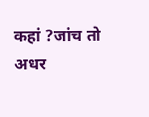कहां ?जांच तो अधर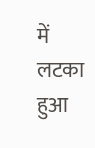में लटका हुआ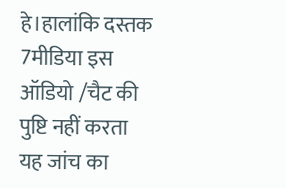हे।हालांकि दस्तक 7मीडिया इस ऑडियो /चैट की पुष्टि नहीं करता यह जांच का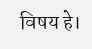विषय हे।